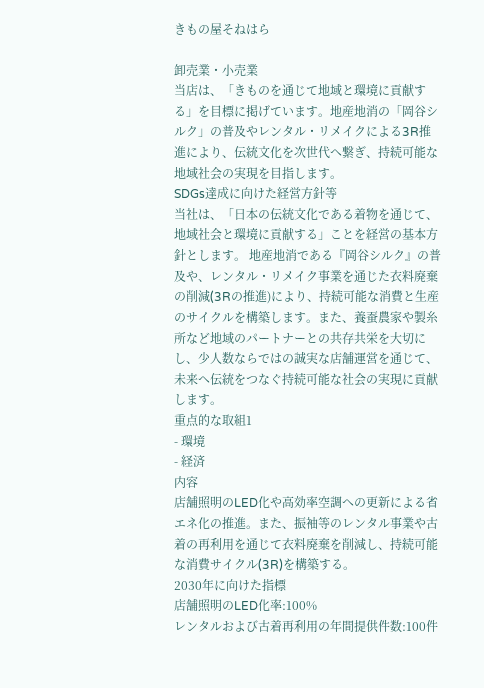きもの屋そねはら

卸売業・小売業
当店は、「きものを通じて地域と環境に貢献する」を目標に掲げています。地産地消の「岡谷シルク」の普及やレンタル・リメイクによる3R推進により、伝統文化を次世代へ繋ぎ、持続可能な地域社会の実現を目指します。
SDGs達成に向けた経営方針等
当社は、「日本の伝統文化である着物を通じて、地域社会と環境に貢献する」ことを経営の基本方針とします。 地産地消である『岡谷シルク』の普及や、レンタル・リメイク事業を通じた衣料廃棄の削減(3Rの推進)により、持続可能な消費と生産のサイクルを構築します。また、養蚕農家や製糸所など地域のパートナーとの共存共栄を大切にし、少人数ならではの誠実な店舗運営を通じて、未来へ伝統をつなぐ持続可能な社会の実現に貢献します。
重点的な取組1
- 環境
- 経済
内容
店舗照明のLED化や高効率空調への更新による省エネ化の推進。また、振袖等のレンタル事業や古着の再利用を通じて衣料廃棄を削減し、持続可能な消費サイクル(3R)を構築する。
2030年に向けた指標
店舗照明のLED化率:100%
レンタルおよび古着再利用の年間提供件数:100件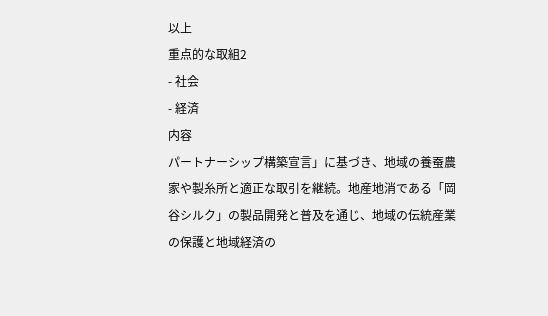以上
重点的な取組2
- 社会
- 経済
内容
パートナーシップ構築宣言」に基づき、地域の養蚕農家や製糸所と適正な取引を継続。地産地消である「岡谷シルク」の製品開発と普及を通じ、地域の伝統産業の保護と地域経済の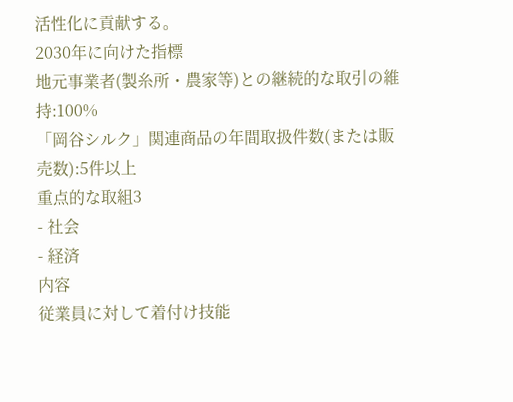活性化に貢献する。
2030年に向けた指標
地元事業者(製糸所・農家等)との継続的な取引の維持:100%
「岡谷シルク」関連商品の年間取扱件数(または販売数):5件以上
重点的な取組3
- 社会
- 経済
内容
従業員に対して着付け技能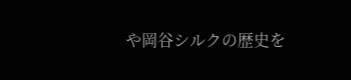や岡谷シルクの歴史を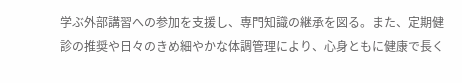学ぶ外部講習への参加を支援し、専門知識の継承を図る。また、定期健診の推奨や日々のきめ細やかな体調管理により、心身ともに健康で長く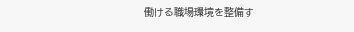働ける職場環境を整備す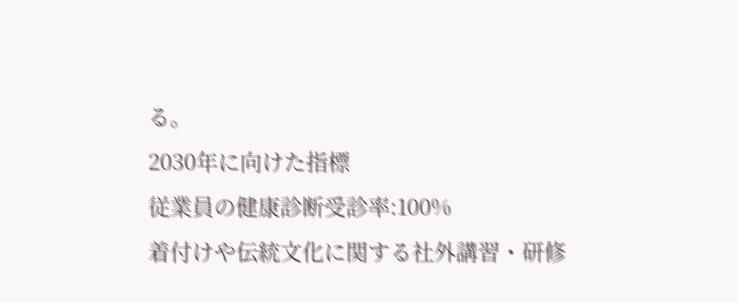る。
2030年に向けた指標
従業員の健康診断受診率:100%
着付けや伝統文化に関する社外講習・研修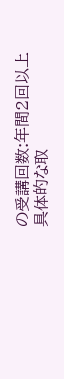の受講回数:年間2回以上
具体的な取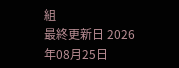組
最終更新日 2026年08月25日